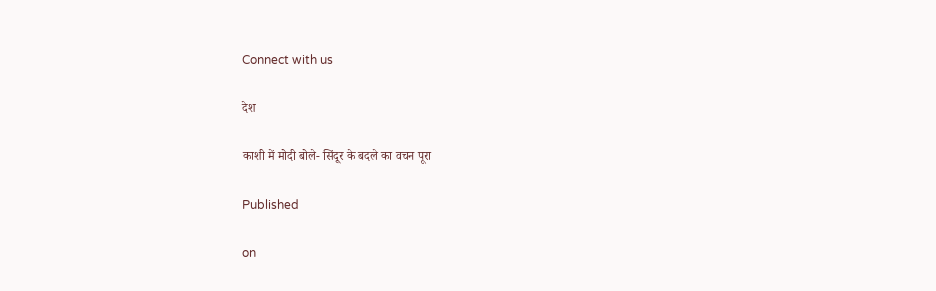Connect with us

देश

काशी में मोदी बोले- सिंदूर के बदले का वचन पूरा

Published

on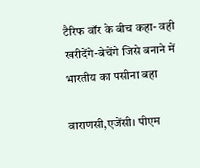टैरिफ वॉर के बीच कहा- वही खरीदेंगे-बेचेंगे जिसे बनाने में भारतीय का पसीना बहा

वाराणसी,एजेंसी। पीएम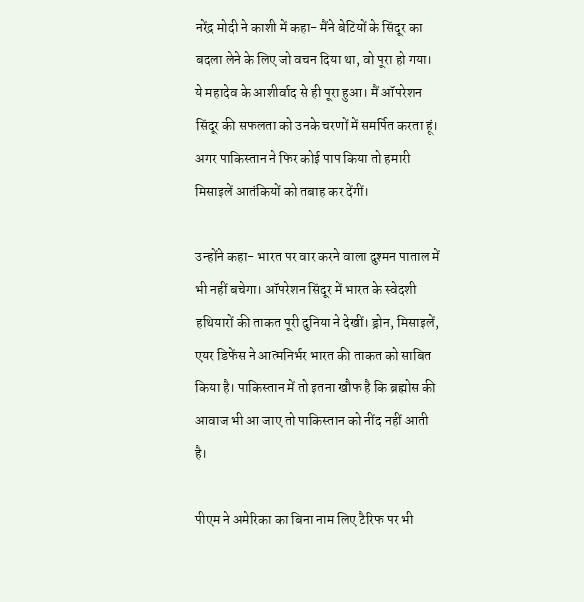नरेंद्र मोदी ने काशी में कहा- मैंने बेटियों के सिंदूर का बदला लेने के लिए जो वचन दिया था, वो पूरा हो गया। ये महादेव के आशीर्वाद से ही पूरा हुआ। मैं ऑपरेशन सिंदूर की सफलता को उनके चरणों में समर्पित करता हूं। अगर पाकिस्तान ने फिर कोई पाप किया तो हमारी मिसाइलें आतंकियों को तबाह कर देंगीं।

उन्होंने कहा- भारत पर वार करने वाला दुश्मन पाताल में भी नहीं बचेगा। ऑपरेशन सिंदूर में भारत के स्वेदशी हथियारों की ताकत पूरी दुनिया ने देखीं। ड्रोन, मिसाइलें, एयर डिफेंस ने आत्मनिर्भर भारत की ताकत को साबित किया है। पाकिस्तान में तो इतना खौफ है कि ब्रह्मोस की आवाज भी आ जाए तो पाकिस्तान को नींद नहीं आती है।

पीएम ने अमेरिका का बिना नाम लिए टैरिफ पर भी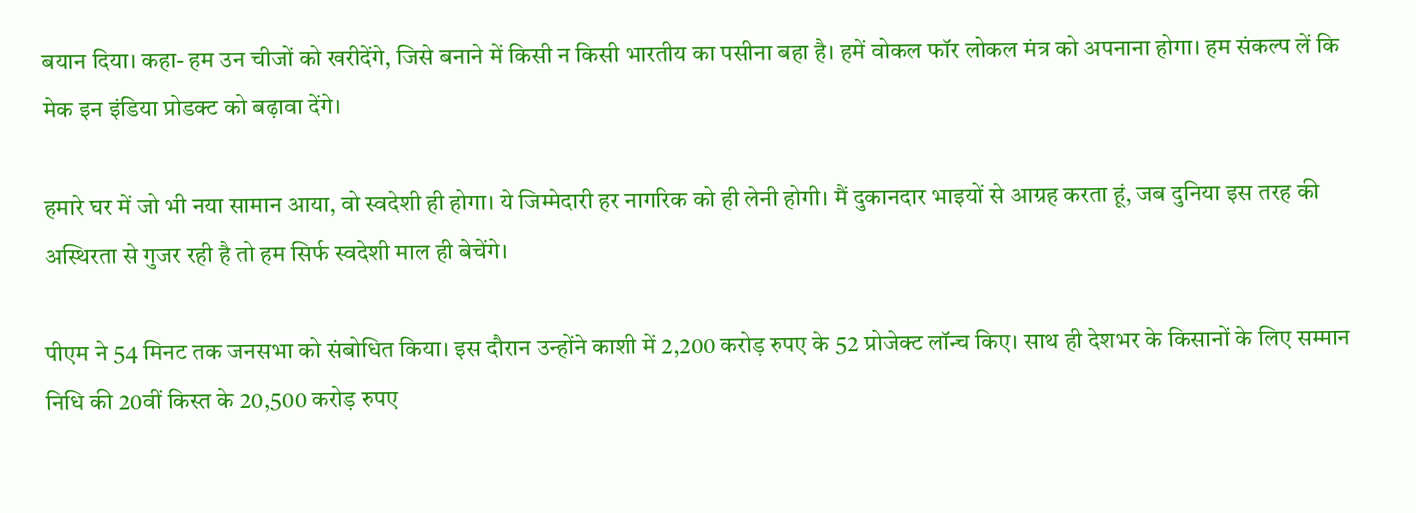बयान दिया। कहा- हम उन चीजों को खरीदेंगे, जिसे बनाने में किसी न किसी भारतीय का पसीना बहा है। हमें वोकल फॉर लोकल मंत्र को अपनाना होगा। हम संकल्प लें कि मेक इन इंडिया प्रोडक्ट को बढ़ावा देंगे।

हमारे घर में जो भी नया सामान आया, वो स्वदेशी ही होगा। ये जिम्मेदारी हर नागरिक को ही लेनी होगी। मैं दुकानदार भाइयों से आग्रह करता हूं, जब दुनिया इस तरह की अस्थिरता से गुजर रही है तो हम सिर्फ स्वदेशी माल ही बेचेंगे।

पीएम ने 54 मिनट तक जनसभा को संबोधित किया। इस दौरान उन्होंने काशी में 2,200 करोड़ रुपए के 52 प्रोजेक्ट लॉन्च किए। साथ ही देशभर के किसानों के लिए सम्मान निधि की 20वीं किस्त के 20,500 करोड़ रुपए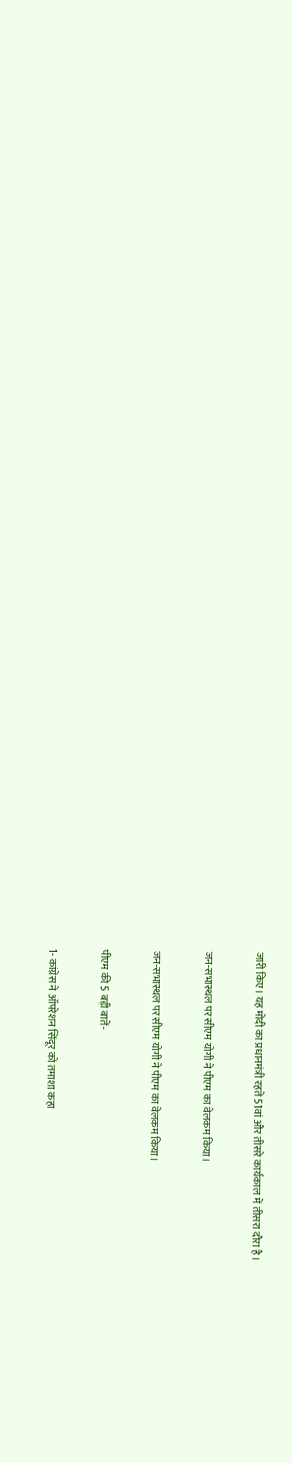जारी किए। यह मोदी का प्रधानमंत्री रहते 51वां और तीसरे कार्यकाल में तीसरा दौरा है।

जन-सभास्थल पर सीएम योगी ने पीएम का वेलकम किया।

जन-सभास्थल पर सीएम योगी ने पीएम का वेलकम किया।

पीएम की 5 बड़ी बातें-

1- कांग्रेस ने ऑपरेशन सिंदूर को तमाशा कहा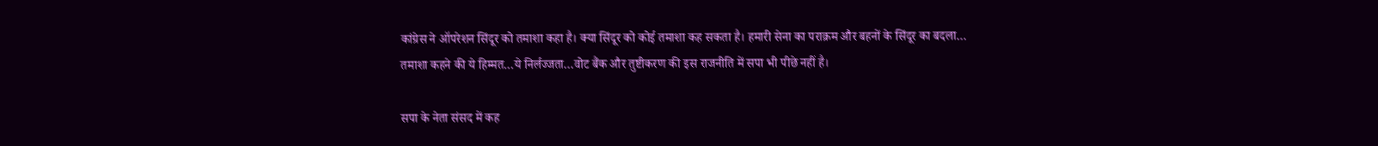कांग्रेस ने ऑपरेशन सिंदूर को तमाशा कहा है। क्या सिंदूर को कोई तमाशा कह सकता है। हमारी सेना का पराक्रम और बहनों के सिंदूर का बदला… तमाशा कहने की ये हिम्मत…ये निर्लज्जता…वोट बैंक और तुष्टीकरण की इस राजनीति में सपा भी पीछे नहीं है।

सपा के नेता संसद में कह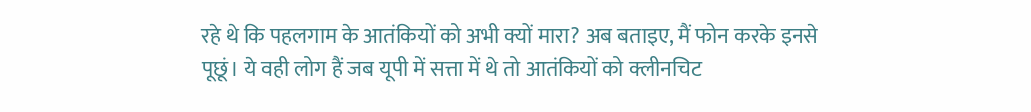रहे थे कि पहलगाम के आतंकियों को अभी क्यों मारा? अब बताइए, मैं फोन करके इनसे पूछूं। ये वही लोग हैं जब यूपी में सत्ता में थे तो आतंकियों को क्लीनचिट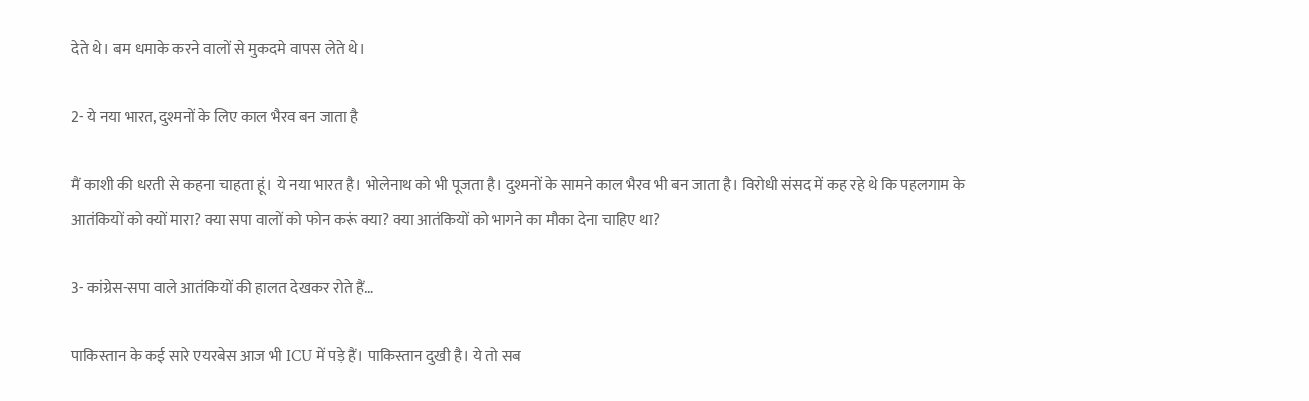देते थे। बम धमाके करने वालों से मुकदमे वापस लेते थे।

2- ये नया भारत, दुश्मनों के लिए काल भैरव बन जाता है

मैं काशी की धरती से कहना चाहता हूं। ये नया भारत है। भोलेनाथ को भी पूजता है। दुश्मनों के सामने काल भैरव भी बन जाता है। विरोधी संसद में कह रहे थे कि पहलगाम के आतंकियों को क्यों मारा? क्या सपा वालों को फोन करूं क्या? क्या आतंकियों को भागने का मौका देना चाहिए था?

3- कांग्रेस-सपा वाले आतंकियों की हालत देखकर रोते हैं…

पाकिस्तान के कई सारे एयरबेस आज भी ICU में पड़े हैं। पाकिस्तान दुखी है। ये तो सब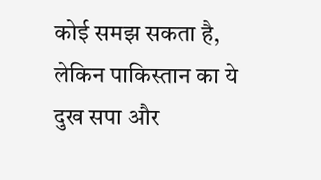कोई समझ सकता है, लेकिन पाकिस्तान का ये दुख सपा और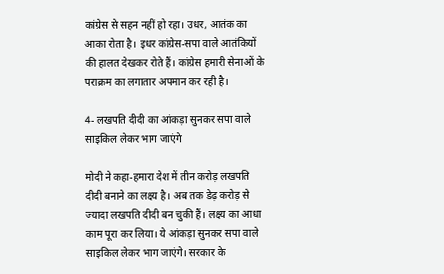कांग्रेस से सहन नहीं हो रहा। उधर, आतंक का आका रोता है। इधर कांग्रेस-सपा वाले आतंकियों की हालत देखकर रोते हैं। कांग्रेस हमारी सेनाओं के पराक्रम का लगातार अपमान कर रही है।

4- लखपति दीदी का आंकड़ा सुनकर सपा वाले साइकिल लेकर भाग जाएंगे

मोदी ने कहा-हमारा देश में तीन करोड़ लखपति दीदी बनाने का लक्ष्य है। अब तक डेढ़ करोड़ से ज्यादा लखपति दीदी बन चुकी हैं। लक्ष्य का आधा काम पूरा कर लिया। ये आंकड़ा सुनकर सपा वाले साइकिल लेकर भाग जाएंगे। सरकार के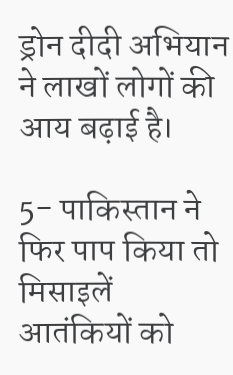ड्रोन दीदी अभियान ने लाखों लोगों की आय बढ़ाई है।

5- पाकिस्तान ने फिर पाप किया तो मिसाइलें आतंकियों को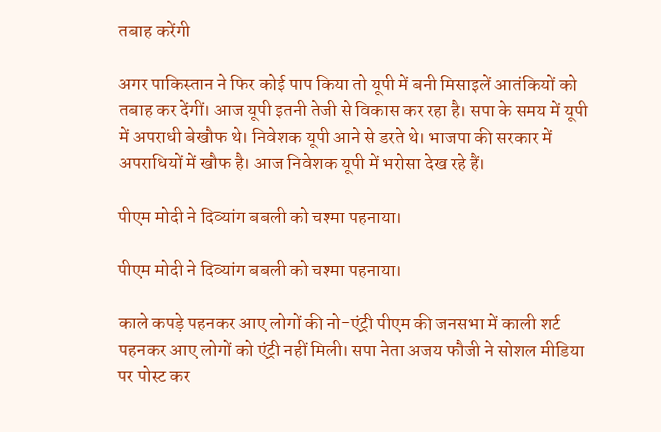तबाह करेंगी

अगर पाकिस्तान ने फिर कोई पाप किया तो यूपी में बनी मिसाइलें आतंकियों को तबाह कर देंगीं। आज यूपी इतनी तेजी से विकास कर रहा है। सपा के समय में यूपी में अपराधी बेखौफ थे। निवेशक यूपी आने से डरते थे। भाजपा की सरकार में अपराधियों में खौफ है। आज निवेशक यूपी में भरोसा देख रहे हैं।

पीएम मोदी ने दिव्यांग बबली को चश्मा पहनाया।

पीएम मोदी ने दिव्यांग बबली को चश्मा पहनाया।

काले कपड़े पहनकर आए लोगों की नो-एंट्री पीएम की जनसभा में काली शर्ट पहनकर आए लोगों को एंट्री नहीं मिली। सपा नेता अजय फौजी ने सोशल मीडिया पर पोस्ट कर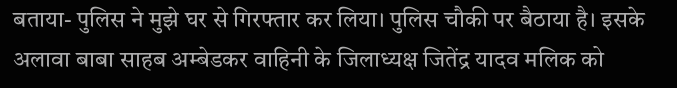बताया- पुलिस ने मुझे घर से गिरफ्तार कर लिया। पुलिस चौकी पर बैठाया है। इसके अलावा बाबा साहब अम्बेडकर वाहिनी के जिलाध्यक्ष जितेंद्र यादव मलिक को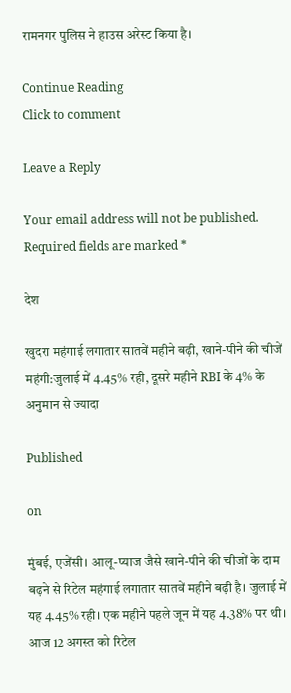रामनगर पुलिस ने हाउस अरेस्ट किया है।

Continue Reading
Click to comment

Leave a Reply

Your email address will not be published. Required fields are marked *

देश

खुदरा महंगाई लगातार सातवें महीने बढ़ी, खाने-पीने की चीजें महंगी:जुलाई में 4.45% रही, दूसरे महीने RBI के 4% के अनुमान से ज्यादा

Published

on

मुंबई, एजेंसी। आलू-प्याज जैसे खाने-पीने की चीजों के दाम बढ़ने से रिटेल महंगाई लगातार सातवें महीने बढ़ी है। जुलाई में यह 4.45% रही। एक महीने पहले जून में यह 4.38% पर थी। आज 12 अगस्त को रिटेल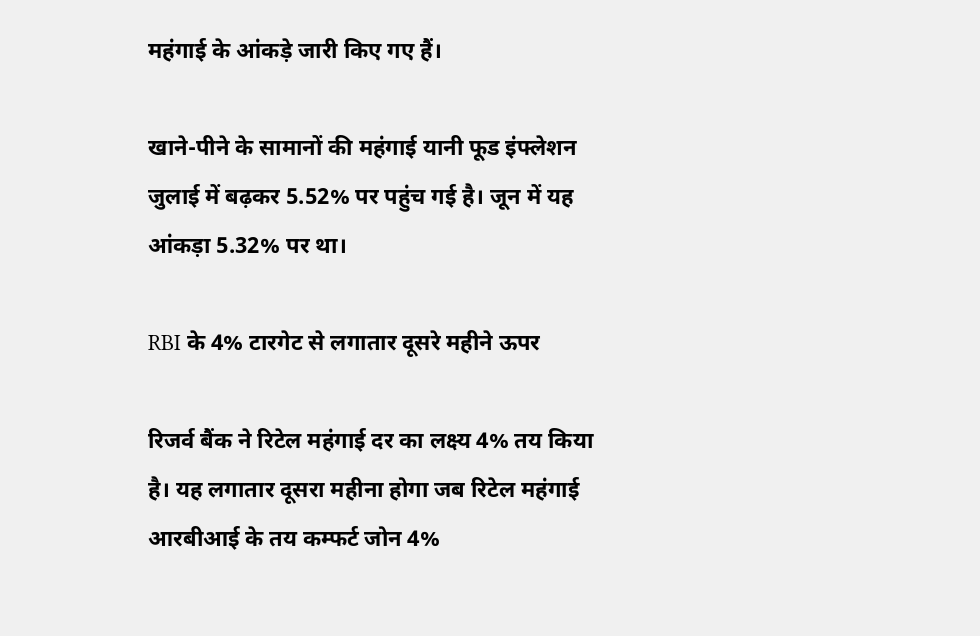महंगाई के आंकड़े जारी किए गए हैं।

खाने-पीने के सामानों की महंगाई यानी फूड इंफ्लेशन जुलाई में बढ़कर 5.52% पर पहुंच गई है। जून में यह आंकड़ा 5.32% पर था।

RBI के 4% टारगेट से लगातार दूसरे महीने ऊपर

रिजर्व बैंक ने रिटेल महंगाई दर का लक्ष्य 4% तय किया है। यह लगातार दूसरा महीना होगा जब रिटेल महंगाई आरबीआई के तय कम्फर्ट जोन 4%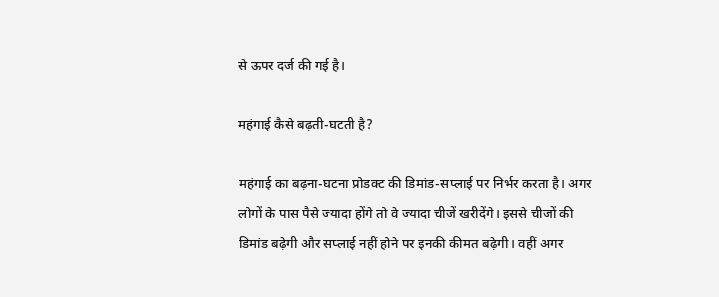से ऊपर दर्ज की गई है।

महंगाई कैसे बढ़ती-घटती है?

महंगाई का बढ़ना-घटना प्रोडक्ट की डिमांड-सप्लाई पर निर्भर करता है। अगर लोगों के पास पैसे ज्यादा होंगे तो वे ज्यादा चीजें खरीदेंगे। इससे चीजों की डिमांड बढ़ेगी और सप्लाई नहीं होने पर इनकी कीमत बढ़ेगी। वहीं अगर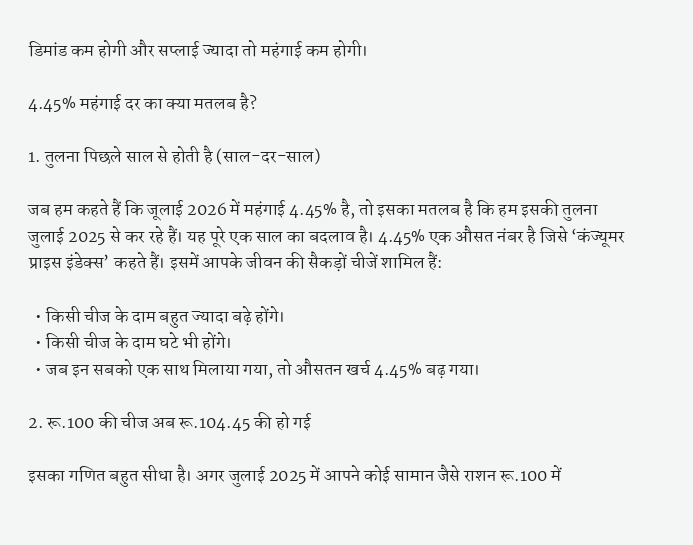डिमांड कम होगी और सप्लाई ज्यादा तो महंगाई कम होगी।

4.45% महंगाई दर का क्या मतलब है?

1. तुलना पिछले साल से होती है (साल-दर-साल)

जब हम कहते हैं कि जूलाई 2026 में महंगाई 4.45% है, तो इसका मतलब है कि हम इसकी तुलना जुलाई 2025 से कर रहे हैं। यह पूरे एक साल का बदलाव है। 4.45% एक औसत नंबर है जिसे ‘कंज्यूमर प्राइस इंडेक्स’ कहते हैं। इसमें आपके जीवन की सैकड़ों चीजें शामिल हैं:

  • किसी चीज के दाम बहुत ज्यादा बढ़े होंगे।
  • किसी चीज के दाम घटे भी होंगे।
  • जब इन सबको एक साथ मिलाया गया, तो औसतन खर्च 4.45% बढ़ गया।

2. रू.100 की चीज अब रू.104.45 की हो गई

इसका गणित बहुत सीधा है। अगर जुलाई 2025 में आपने कोई सामान जैसे राशन रू.100 में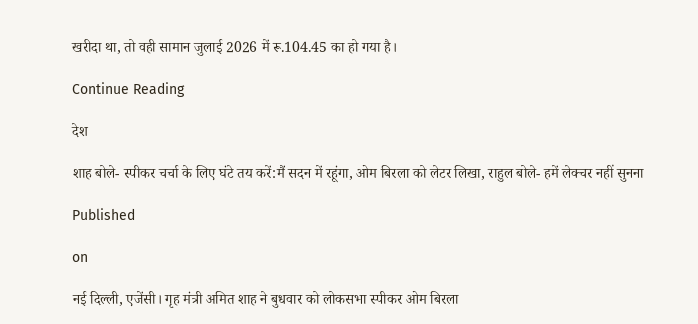खरीदा था, तो वही सामान जुलाई 2026 में रू.104.45 का हो गया है।

Continue Reading

देश

शाह बोले- स्पीकर चर्चा के लिए घंटे तय करें:मैं सदन में रहूंगा, ओम बिरला को लेटर लिखा, राहुल बोले- हमें लेक्चर नहीं सुनना

Published

on

नई दिल्ली, एजेंसी। गृह मंत्री अमित शाह ने बुधवार को लोकसभा स्पीकर ओम बिरला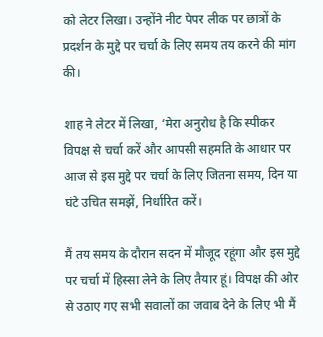को लेटर लिखा। उन्होंने नीट पेपर लीक पर छात्रों के प्रदर्शन के मुद्दे पर चर्चा के लिए समय तय करने की मांग की।

शाह ने लेटर में लिखा, ‘मेरा अनुरोध है कि स्पीकर विपक्ष से चर्चा करें और आपसी सहमति के आधार पर आज से इस मुद्दे पर चर्चा के लिए जितना समय, दिन या घंटे उचित समझें, निर्धारित करें।

मैं तय समय के दौरान सदन में मौजूद रहूंगा और इस मुद्दे पर चर्चा में हिस्सा लेने के लिए तैयार हूं। विपक्ष की ओर से उठाए गए सभी सवालों का जवाब देने के लिए भी मैं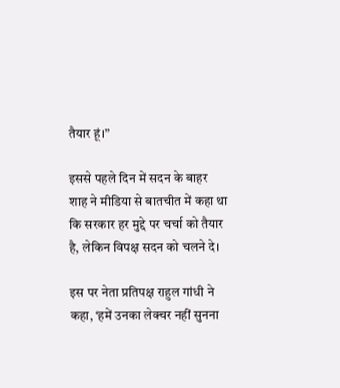तैयार हूं।”

इससे पहले दिन में सदन के बाहर शाह ने मीडिया से बातचीत में कहा था कि सरकार हर मुद्दे पर चर्चा को तैयार है, लेकिन विपक्ष सदन को चलने दे।

इस पर नेता प्रतिपक्ष राहुल गांधी ने कहा, ‘हमें उनका लेक्चर नहीं सुनना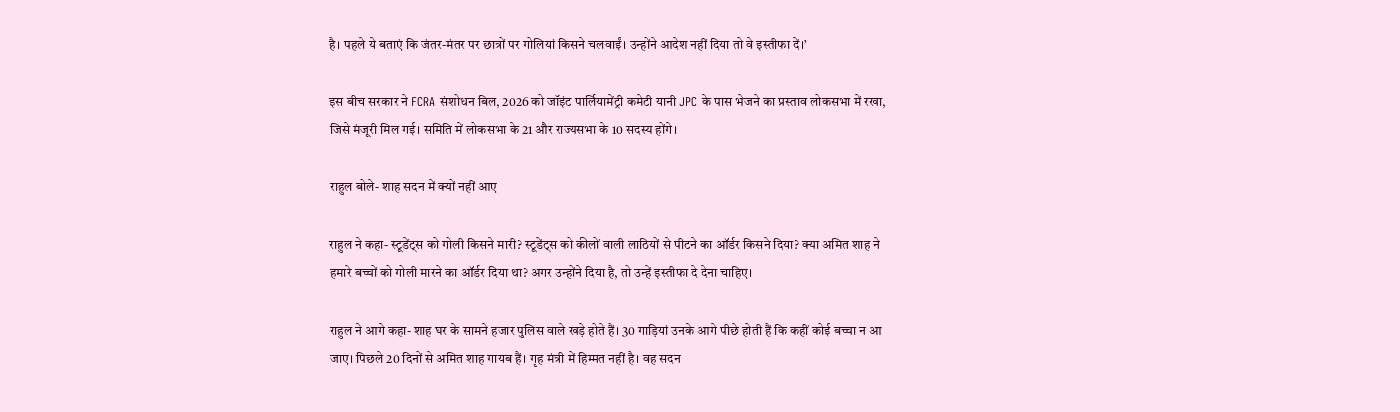है। पहले ये बताएं कि जंतर-मंतर पर छात्रों पर गोलियां किसने चलवाईं। उन्होंने आदेश नहीं दिया तो वे इस्तीफा दें।’

इस बीच सरकार ने FCRA संशोधन बिल, 2026 को जॉइंट पार्लियामेंट्री कमेटी यानी JPC के पास भेजने का प्रस्ताव लोकसभा में रखा, जिसे मंजूरी मिल गई। समिति में लोकसभा के 21 और राज्यसभा के 10 सदस्य होंगे।

राहुल बोले- शाह सदन में क्यों नहीं आए

राहुल ने कहा- स्टूडेंट्स को गोली किसने मारी? स्टूडेंट्स को कीलों वाली लाठियों से पीटने का ऑर्डर किसने दिया? क्या अमित शाह ने हमारे बच्चों को गोली मारने का ऑर्डर दिया था? अगर उन्होंने दिया है, तो उन्हें इस्तीफा दे देना चाहिए।

राहुल ने आगे कहा- शाह घर के सामने हजार पुलिस वाले खड़े होते हैं। 30 गाड़ियां उनके आगे पीछे होती हैं कि कहीं कोई बच्चा न आ जाए। पिछले 20 दिनों से अमित शाह गायब हैं। गृह मंत्री में हिम्मत नहीं है। वह सदन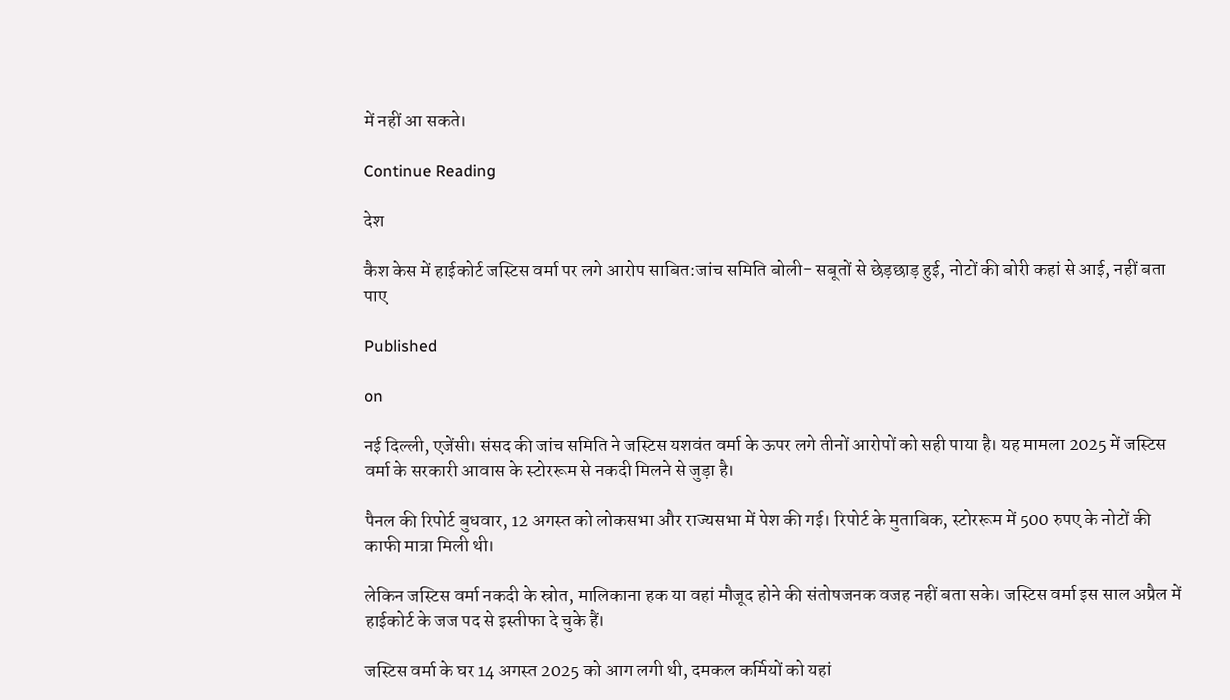में नहीं आ सकते।

Continue Reading

देश

कैश केस में हाईकोर्ट जस्टिस वर्मा पर लगे आरोप साबित:जांच समिति बोली- सबूतों से छेड़छाड़ हुई, नोटों की बोरी कहां से आई, नहीं बता पाए

Published

on

नई दिल्ली, एजेंसी। संसद की जांच समिति ने जस्टिस यशवंत वर्मा के ऊपर लगे तीनों आरोपों को सही पाया है। यह मामला 2025 में जस्टिस वर्मा के सरकारी आवास के स्टोररूम से नकदी मिलने से जुड़ा है।

पैनल की रिपोर्ट बुधवार, 12 अगस्त को लोकसभा और राज्यसभा में पेश की गई। रिपोर्ट के मुताबिक, स्टोररूम में 500 रुपए के नोटों की काफी मात्रा मिली थी।

लेकिन जस्टिस वर्मा नकदी के स्रोत, मालिकाना हक या वहां मौजूद होने की संतोषजनक वजह नहीं बता सके। जस्टिस वर्मा इस साल अप्रैल में हाईकोर्ट के जज पद से इस्तीफा दे चुके हैं।

जस्टिस वर्मा के घर 14 अगस्त 2025 को आग लगी थी, दमकल कर्मियों को यहां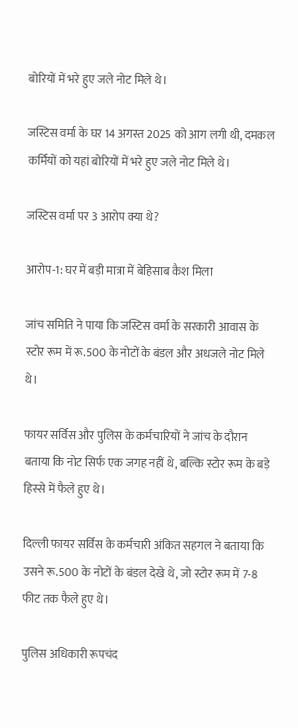बोरियों में भरे हुए जले नोट मिले थे।

जस्टिस वर्मा के घर 14 अगस्त 2025 को आग लगी थी, दमकल कर्मियों को यहां बोरियों में भरे हुए जले नोट मिले थे।

जस्टिस वर्मा पर 3 आरोप क्या थे?

आरोप-1: घर में बड़ी मात्रा में बेहिसाब कैश मिला

जांच समिति ने पाया कि जस्टिस वर्मा के सरकारी आवास के स्टोर रूम में रू.500 के नोटों के बंडल और अधजले नोट मिले थे।

फायर सर्विस और पुलिस के कर्मचारियों ने जांच के दौरान बताया कि नोट सिर्फ एक जगह नहीं थे, बल्कि स्टोर रूम के बड़े हिस्से में फैले हुए थे।

दिल्ली फायर सर्विस के कर्मचारी अंकित सहगल ने बताया कि उसने रू.500 के नोटों के बंडल देखे थे, जो स्टोर रूम में 7-8 फीट तक फैले हुए थे।

पुलिस अधिकारी रूपचंद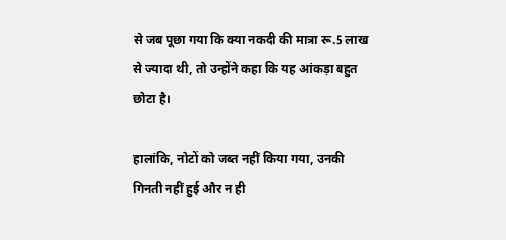से जब पूछा गया कि क्या नकदी की मात्रा रू.5 लाख से ज्यादा थी, तो उन्होंने कहा कि यह आंकड़ा बहुत छोटा है।

हालांकि, नोटों को जब्त नहीं किया गया, उनकी गिनती नहीं हुई और न ही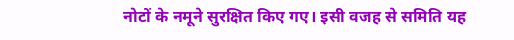नोटों के नमूने सुरक्षित किए गए। इसी वजह से समिति यह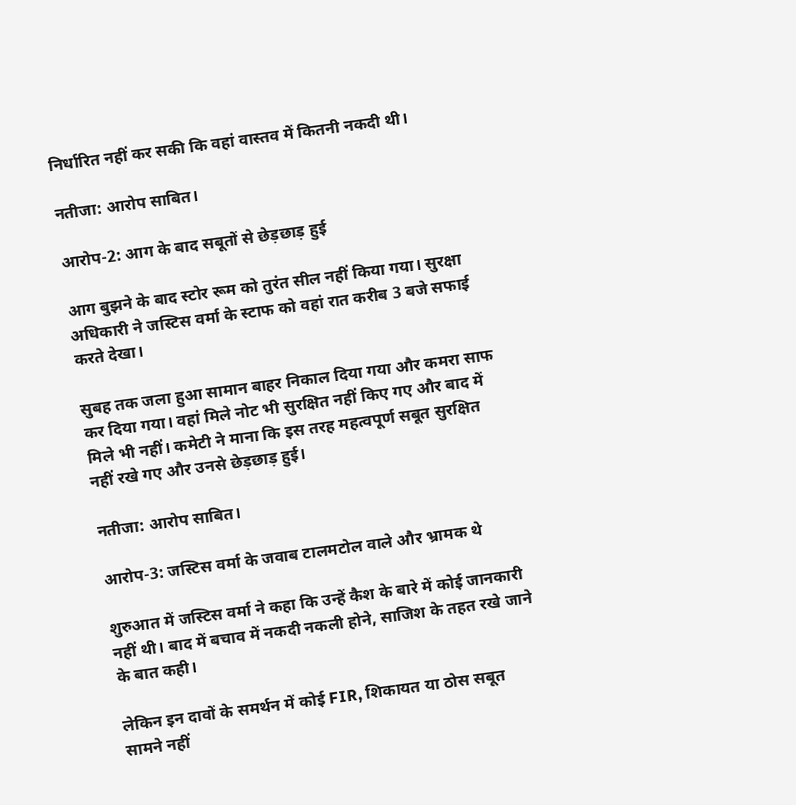निर्धारित नहीं कर सकी कि वहां वास्तव में कितनी नकदी थी।

नतीजा: आरोप साबित।

आरोप-2: आग के बाद सबूतों से छेड़छाड़ हुई

आग बुझने के बाद स्टोर रूम को तुरंत सील नहीं किया गया। सुरक्षा अधिकारी ने जस्टिस वर्मा के स्टाफ को वहां रात करीब 3 बजे सफाई करते देखा।

सुबह तक जला हुआ सामान बाहर निकाल दिया गया और कमरा साफ कर दिया गया। वहां मिले नोट भी सुरक्षित नहीं किए गए और बाद में मिले भी नहीं। कमेटी ने माना कि इस तरह महत्वपूर्ण सबूत सुरक्षित नहीं रखे गए और उनसे छेड़छाड़ हुई।

नतीजा: आरोप साबित।

आरोप-3: जस्टिस वर्मा के जवाब टालमटोल वाले और भ्रामक थे

शुरुआत में जस्टिस वर्मा ने कहा कि उन्हें कैश के बारे में कोई जानकारी नहीं थी। बाद में बचाव में नकदी नकली होने, साजिश के तहत रखे जाने के बात कही।

लेकिन इन दावों के समर्थन में कोई FIR, शिकायत या ठोस सबूत सामने नहीं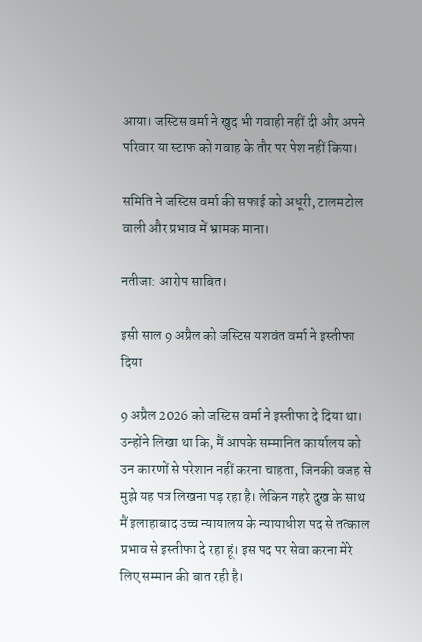आया। जस्टिस वर्मा ने खुद भी गवाही नहीं दी और अपने परिवार या स्टाफ को गवाह के तौर पर पेश नहीं किया।

समिति ने जस्टिस वर्मा की सफाई को अधूरी, टालमटोल वाली और प्रभाव में भ्रामक माना।

नतीजा: आरोप साबित।

इसी साल 9 अप्रैल को जस्टिस यशवंत वर्मा ने इस्तीफा दिया

9 अप्रैल 2026 को जस्टिस वर्मा ने इस्तीफा दे दिया था। उन्होंने लिखा था कि, मैं आपके सम्मानित कार्यालय को उन कारणों से परेशान नहीं करना चाहता, जिनकी वजह से मुझे यह पत्र लिखना पड़ रहा है। लेकिन गहरे दुख के साथ मैं इलाहाबाद उच्च न्यायालय के न्यायाधीश पद से तत्काल प्रभाव से इस्तीफा दे रहा हूं। इस पद पर सेवा करना मेरे लिए सम्मान की बात रही है।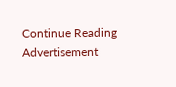Continue Reading
Advertisement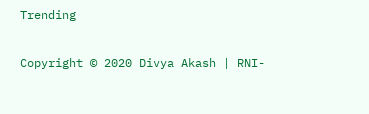Trending

Copyright © 2020 Divya Akash | RNI-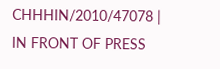CHHHIN/2010/47078 | IN FRONT OF PRESS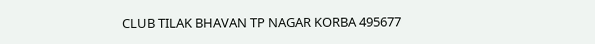CLUB TILAK BHAVAN TP NAGAR KORBA 495677